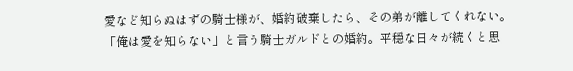愛など知らぬはずの騎士様が、婚約破棄したら、その弟が離してくれない。
「俺は愛を知らない」と言う騎士ガルドとの婚約。平穏な日々が続くと思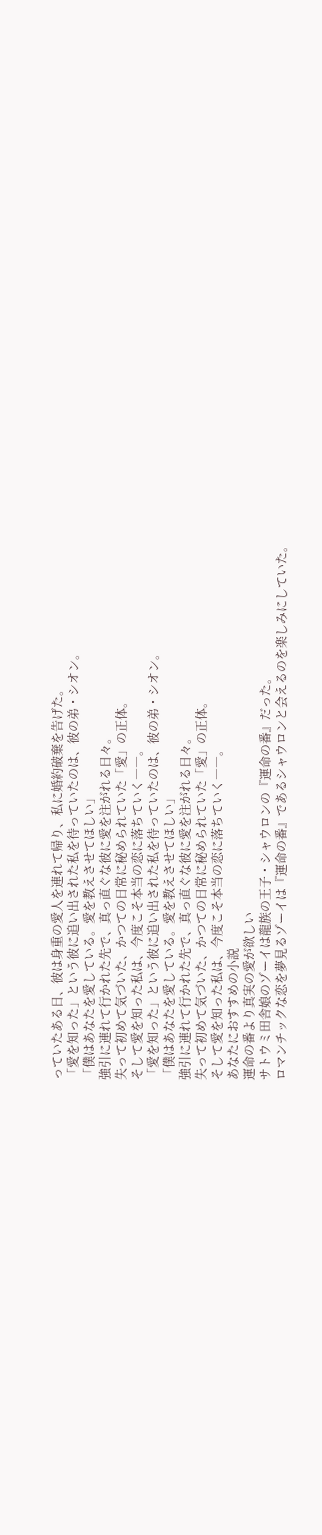っていたある日、彼は身重の愛人を連れて帰り、私に婚約破棄を告げた。
「愛を知った」という彼に追い出された私を待っていたのは、彼の弟・シオン。
「僕はあなたを愛している。愛を教えさせてほしい」
強引に連れて行かれた先で、真っ直ぐな彼に愛を注がれる日々。
失って初めて気づいた、かつての日常に秘められていた「愛」の正体。
そして愛を知った私は、今度こそ本当の恋に落ちていく――。
「愛を知った」という彼に追い出された私を待っていたのは、彼の弟・シオン。
「僕はあなたを愛している。愛を教えさせてほしい」
強引に連れて行かれた先で、真っ直ぐな彼に愛を注がれる日々。
失って初めて気づいた、かつての日常に秘められていた「愛」の正体。
そして愛を知った私は、今度こそ本当の恋に落ちていく――。
あなたにおすすめの小説
運命の番より真実の愛が欲しい
サトウミ田舎娘のゾーイは龍族の王子・シャウロンの『運命の番』だった。
ロマンチックな恋を夢見るゾーイは『運命の番』であるシャウロンと会えるのを楽しみにしていた。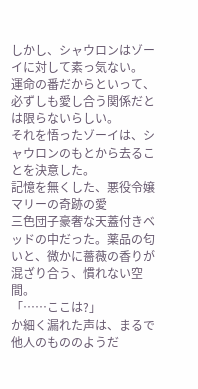しかし、シャウロンはゾーイに対して素っ気ない。
運命の番だからといって、必ずしも愛し合う関係だとは限らないらしい。
それを悟ったゾーイは、シャウロンのもとから去ることを決意した。
記憶を無くした、悪役令嬢マリーの奇跡の愛
三色団子豪奢な天蓋付きベッドの中だった。薬品の匂いと、微かに薔薇の香りが混ざり合う、慣れない空間。
「……ここは?」
か細く漏れた声は、まるで他人のもののようだ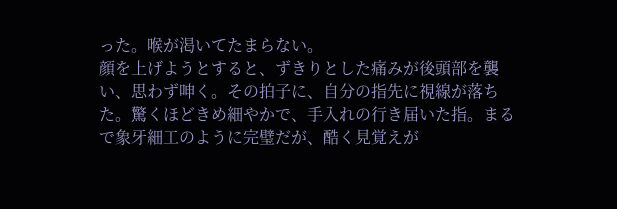った。喉が渇いてたまらない。
顔を上げようとすると、ずきりとした痛みが後頭部を襲い、思わず呻く。その拍子に、自分の指先に視線が落ちた。驚くほどきめ細やかで、手入れの行き届いた指。まるで象牙細工のように完璧だが、酷く見覚えが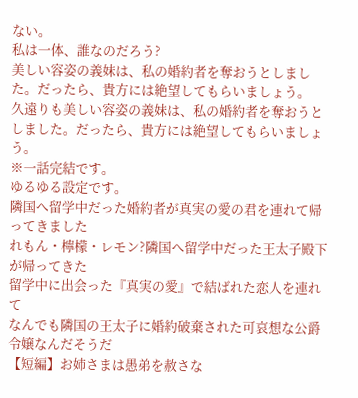ない。
私は一体、誰なのだろう?
美しい容姿の義妹は、私の婚約者を奪おうとしました。だったら、貴方には絶望してもらいましょう。
久遠りも美しい容姿の義妹は、私の婚約者を奪おうとしました。だったら、貴方には絶望してもらいましょう。
※一話完結です。
ゆるゆる設定です。
隣国へ留学中だった婚約者が真実の愛の君を連れて帰ってきました
れもん・檸檬・レモン?隣国へ留学中だった王太子殿下が帰ってきた
留学中に出会った『真実の愛』で結ばれた恋人を連れて
なんでも隣国の王太子に婚約破棄された可哀想な公爵令嬢なんだそうだ
【短編】お姉さまは愚弟を赦さな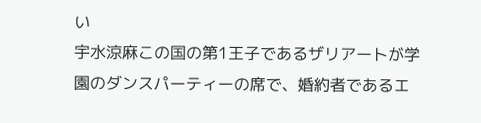い
宇水涼麻この国の第1王子であるザリアートが学園のダンスパーティーの席で、婚約者であるエ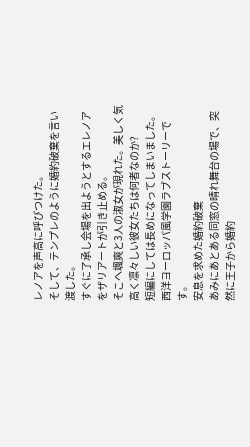レノアを声高に呼びつけた。
そして、テンプレのように婚約破棄を言い渡した。
すぐに了承し会場を出ようとするエレノアをザリアートが引き止める。
そこへ颯爽と3人の淑女が現れた。美しく気高く凛々しい彼女たちは何者なのか?
短編にしては長めになってしまいました。
西洋ヨーロッパ風学園ラブストーリーです。
安息を求めた婚約破棄
あみにあとある同窓の晴れ舞台の場で、突然に王子から婚約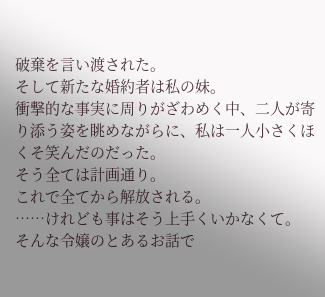破棄を言い渡された。
そして新たな婚約者は私の妹。
衝撃的な事実に周りがざわめく中、二人が寄り添う姿を眺めながらに、私は一人小さくほくそ笑んだのだった。
そう全ては計画通り。
これで全てから解放される。
……けれども事はそう上手くいかなくて。
そんな令嬢のとあるお話で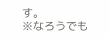す。
※なろうでも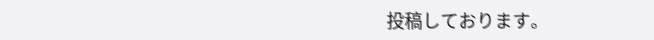投稿しております。